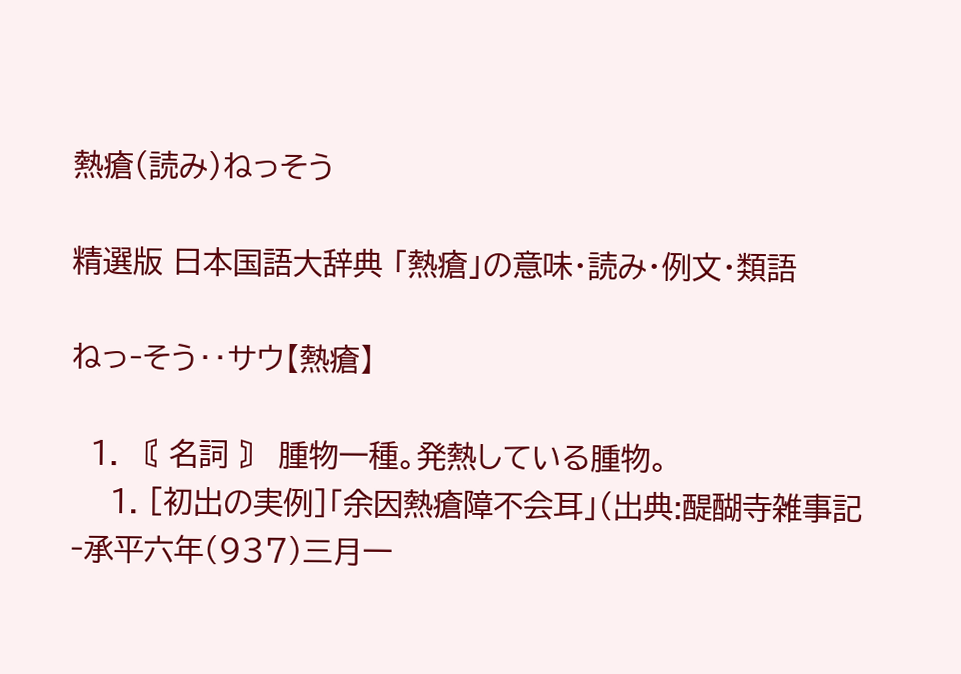熱瘡(読み)ねっそう

精選版 日本国語大辞典 「熱瘡」の意味・読み・例文・類語

ねっ‐そう‥サウ【熱瘡】

  1. 〘 名詞 〙 腫物一種。発熱している腫物。
    1. [初出の実例]「余因熱瘡障不会耳」(出典:醍醐寺雑事記‐承平六年(937)三月一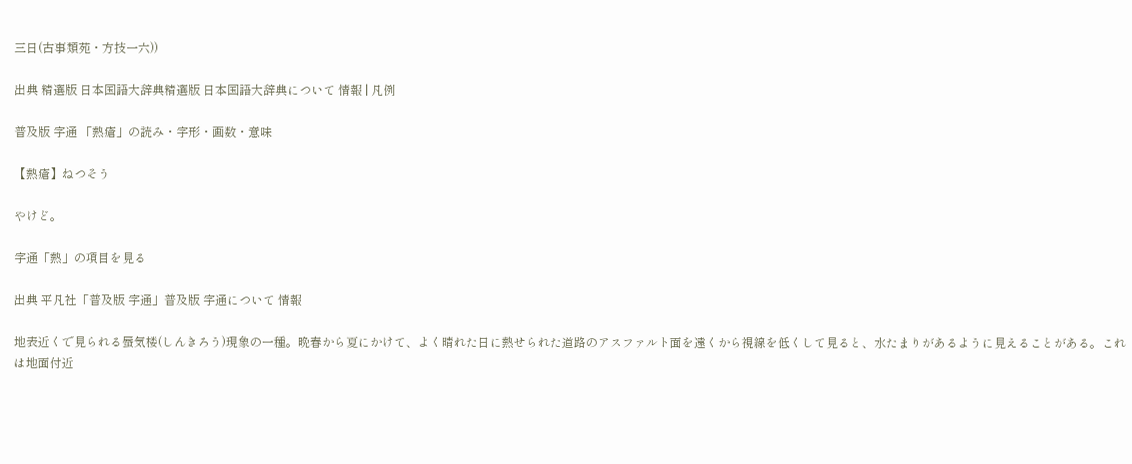三日(古事類苑・方技一六))

出典 精選版 日本国語大辞典精選版 日本国語大辞典について 情報 | 凡例

普及版 字通 「熱瘡」の読み・字形・画数・意味

【熱瘡】ねつそう

やけど。

字通「熱」の項目を見る

出典 平凡社「普及版 字通」普及版 字通について 情報

地表近くで見られる蜃気楼(しんきろう)現象の一種。晩春から夏にかけて、よく晴れた日に熱せられた道路のアスファルト面を遠くから視線を低くして見ると、水たまりがあるように見えることがある。これは地面付近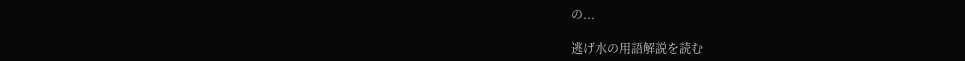の...

逃げ水の用語解説を読む